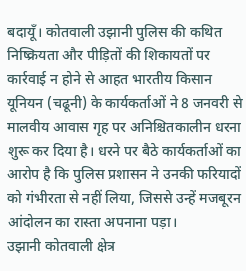बदायूँ। कोतवाली उझानी पुलिस की कथित निष्क्रियता और पीड़ितों की शिकायतों पर कार्रवाई न होने से आहत भारतीय किसान यूनियन (चढूनी) के कार्यकर्ताओं ने 8 जनवरी से मालवीय आवास गृह पर अनिश्चितकालीन धरना शुरू कर दिया है। धरने पर बैठे कार्यकर्ताओं का आरोप है कि पुलिस प्रशासन ने उनकी फरियादों को गंभीरता से नहीं लिया, जिससे उन्हें मजबूरन आंदोलन का रास्ता अपनाना पड़ा।
उझानी कोतवाली क्षेत्र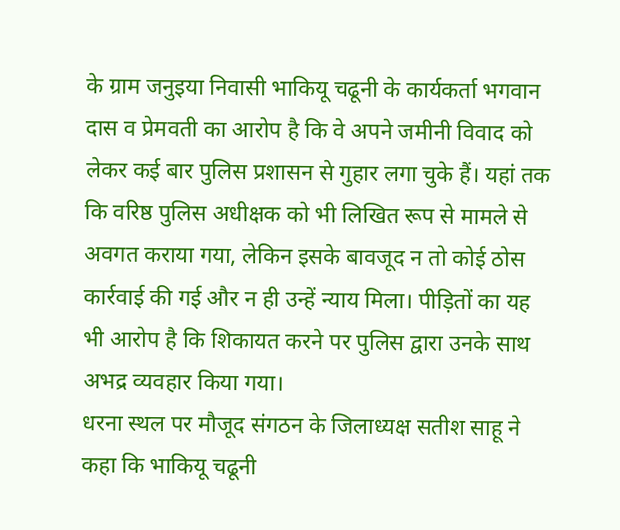के ग्राम जनुइया निवासी भाकियू चढूनी के कार्यकर्ता भगवान दास व प्रेमवती का आरोप है कि वे अपने जमीनी विवाद को लेकर कई बार पुलिस प्रशासन से गुहार लगा चुके हैं। यहां तक कि वरिष्ठ पुलिस अधीक्षक को भी लिखित रूप से मामले से अवगत कराया गया, लेकिन इसके बावजूद न तो कोई ठोस कार्रवाई की गई और न ही उन्हें न्याय मिला। पीड़ितों का यह भी आरोप है कि शिकायत करने पर पुलिस द्वारा उनके साथ अभद्र व्यवहार किया गया।
धरना स्थल पर मौजूद संगठन के जिलाध्यक्ष सतीश साहू ने कहा कि भाकियू चढूनी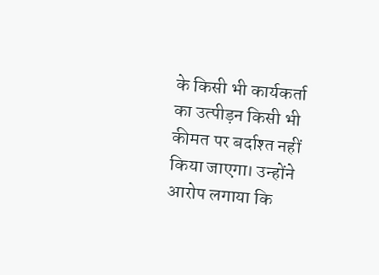के किसी भी कार्यकर्ता का उत्पीड़न किसी भी कीमत पर बर्दाश्त नहीं किया जाएगा। उन्होंने आरोप लगाया कि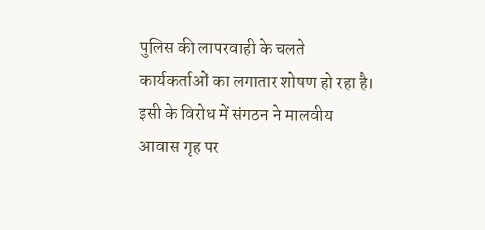पुलिस की लापरवाही के चलते कार्यकर्ताओं का लगातार शोषण हो रहा है। इसी के विरोध में संगठन ने मालवीय आवास गृह पर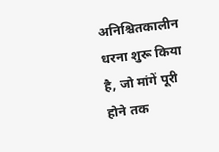अनिश्चितकालीन धरना शुरू किया है, जो मांगें पूरी होने तक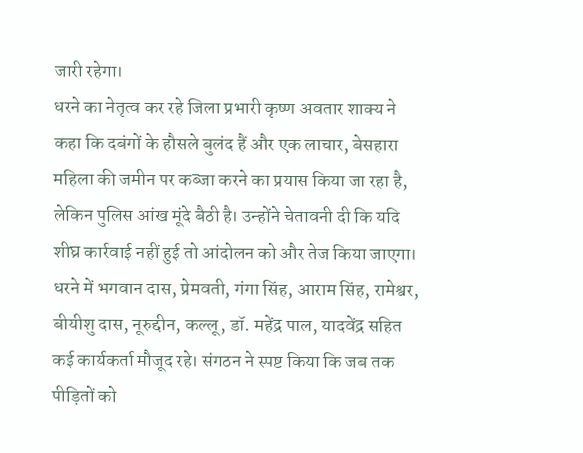जारी रहेगा।
धरने का नेतृत्व कर रहे जिला प्रभारी कृष्ण अवतार शाक्य ने कहा कि दबंगों के हौसले बुलंद हैं और एक लाचार, बेसहारा महिला की जमीन पर कब्जा करने का प्रयास किया जा रहा है, लेकिन पुलिस आंख मूंदे बैठी है। उन्होंने चेतावनी दी कि यदि शीघ्र कार्रवाई नहीं हुई तो आंदोलन को और तेज किया जाएगा।
धरने में भगवान दास, प्रेमवती, गंगा सिंह, आराम सिंह, रामेश्वर, बीयीशु दास, नूरुद्दीन, कल्लू, डॉ. महेंद्र पाल, यादवेंद्र सहित कई कार्यकर्ता मौजूद रहे। संगठन ने स्पष्ट किया कि जब तक पीड़ितों को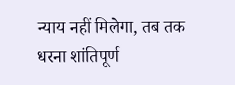न्याय नहीं मिलेगा, तब तक धरना शांतिपूर्ण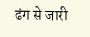ढंग से जारी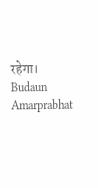रहेगा।
Budaun Amarprabhat